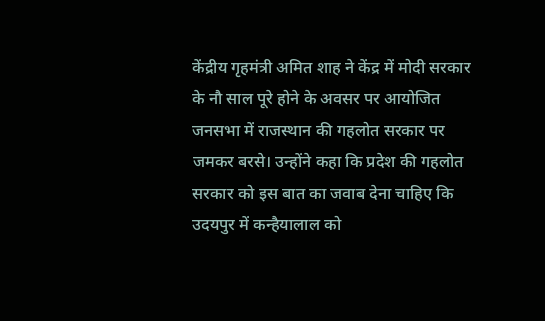केंद्रीय गृहमंत्री अमित शाह ने केंद्र में मोदी सरकार के नौ साल पूरे होने के अवसर पर आयोजित जनसभा में राजस्थान की गहलोत सरकार पर जमकर बरसे। उन्होंने कहा कि प्रदेश की गहलोत सरकार को इस बात का जवाब देना चाहिए कि उदयपुर में कन्हैयालाल को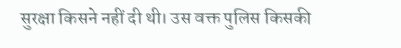सुरक्षा किसने नहीं दी थी। उस वक्त पुलिस किसकी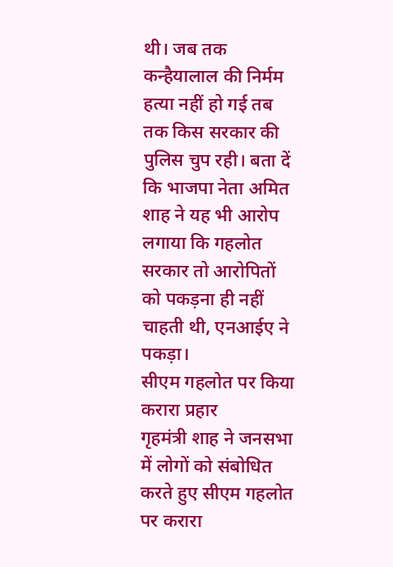थी। जब तक कन्हैयालाल की निर्मम हत्या नहीं हो गई तब तक किस सरकार की पुलिस चुप रही। बता दें कि भाजपा नेता अमित शाह ने यह भी आरोप लगाया कि गहलोत सरकार तो आरोपितों को पकड़ना ही नहीं चाहती थी, एनआईए ने पकड़ा।
सीएम गहलोत पर किया करारा प्रहार
गृहमंत्री शाह ने जनसभा में लोगों को संबोधित करते हुए सीएम गहलोत पर करारा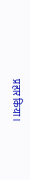प्रहार किया।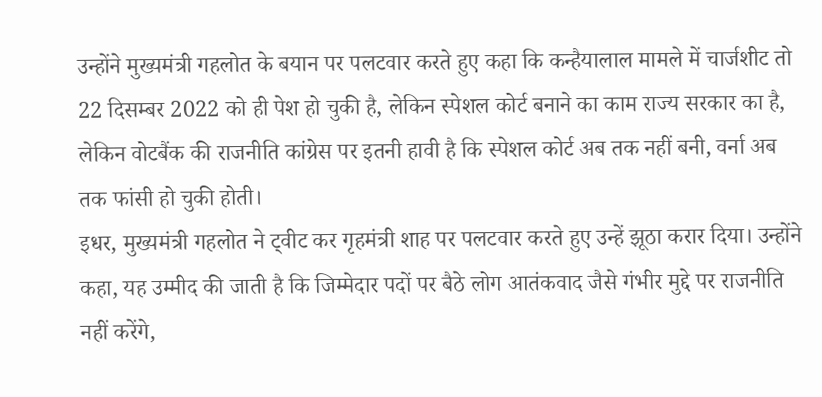उन्होंने मुख्यमंत्री गहलोत के बयान पर पलटवार करते हुए कहा कि कन्हैयालाल मामले में चार्जशीट तो 22 दिसम्बर 2022 को ही पेश हो चुकी है, लेकिन स्पेशल कोर्ट बनाने का काम राज्य सरकार का है, लेकिन वोटबैंक की राजनीति कांग्रेस पर इतनी हावी है कि स्पेशल कोर्ट अब तक नहीं बनी, वर्ना अब तक फांसी हो चुकी होती।
इधर, मुख्यमंत्री गहलोत ने ट्वीट कर गृहमंत्री शाह पर पलटवार करते हुए उन्हें झूठा करार दिया। उन्होंने कहा, यह उम्मीद की जाती है कि जिम्मेदार पदों पर बैठे लोग आतंकवाद जैसे गंभीर मुद्दे पर राजनीति नहीं करेंगे,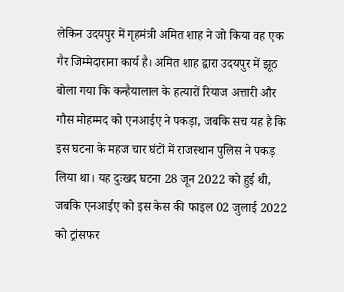लेकिन उदयपुर में गृहमंत्री अमित शाह ने जो किया वह एक गैर जिम्मेदाराना कार्य है। अमित शाह द्वारा उदयपुर में झूठ बोला गया कि कन्हैयालाल के हत्यारों रियाज अत्तारी और गौस मोहम्मद को एनआईए ने पकड़ा, जबकि सच यह है कि इस घटना के महज चार घंटों में राजस्थान पुलिस ने पकड़ लिया था। यह दुःखद घटना 28 जून 2022 को हुई थी, जबकि एनआईए को इस केस की फाइल 02 जुलाई 2022 को ट्रांसफर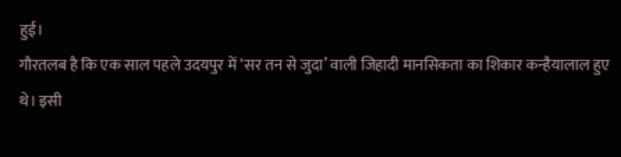हुई।
गौरतलब है कि एक साल पहले उदयपुर में ‘सर तन से जुदा’ वाली जिहादी मानसिकता का शिकार कन्हैयालाल हुए थे। इसी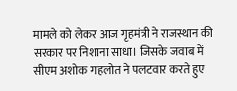मामले को लेकर आज गृहमंत्री ने राजस्थान की सरकार पर निशाना साधा। जिसके जवाब में सीएम अशोक गहलोत ने पलटवार करते हुए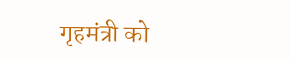गृहमंत्री को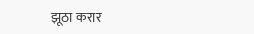झूठा करार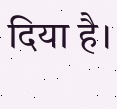दिया है।